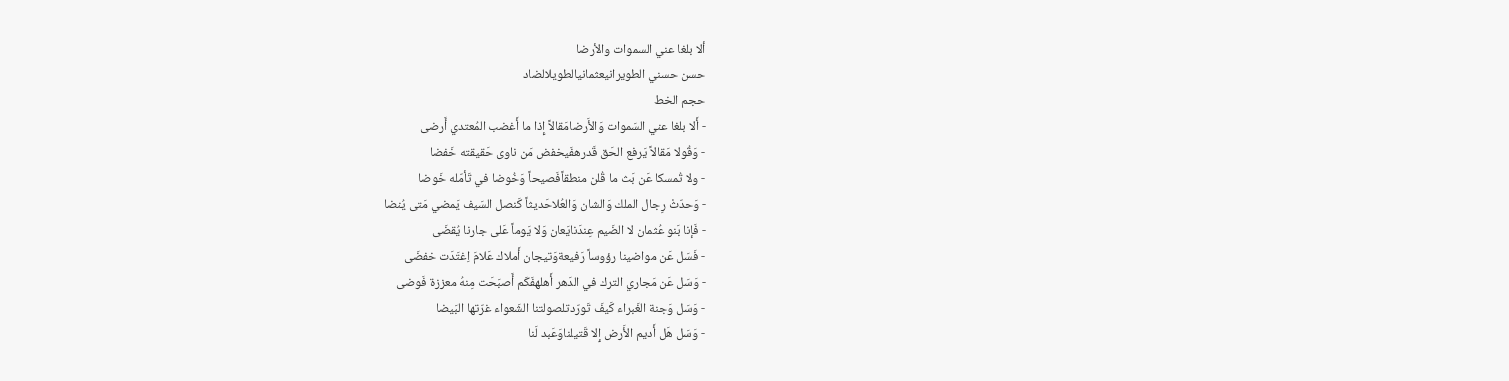ألا بلغا عني السموات والأرضا
حسن حسني الطويرانيعثمانيالطويلالضاد
حجم الخط
- أَلا بلغا عني السَموات وَالأَرضامَقالاً إِذا ما أَغضب المُعتدي أَرضى
- وَقُولا مَقالاً يَرفع الحَق قَدرهفَيخفض مَن ناوى حَقيقته خَفضا
- ولا تُمسكا عَن بَث ما قُلن منطقاًفَصيحاً وَخُوضا في تَأمّله خَوضا
- وَحدّثْ رِجال الملك وَالشان وَالعُلاحَديثاً كَنصل السَيف يَمضي مَتى يُنضا
- فَإنا بَنو عُثمان لا الضَيم عِندَنايَعان وَلا يَوماً عَلى جارنا يُقضَى
- فَسَل عَن مواضينا رؤوساً رَفيعةوَتيجان أَملاك عَلامَ اِغتَدَت خفضَى
- وَسَل عَن مَجاري الترك في الدَهر أَهلهفَكَم أَصبَحَت مِنهُ معززة فَوضى
- وَسَل وَجنة الغَبراء كَيفَ تَورّدتلصولتنا الشَعواء غرّتها البَيضا
- وَسَل هَل أَديم الأَرض إِلا قَتيلناوَعَبد لَنا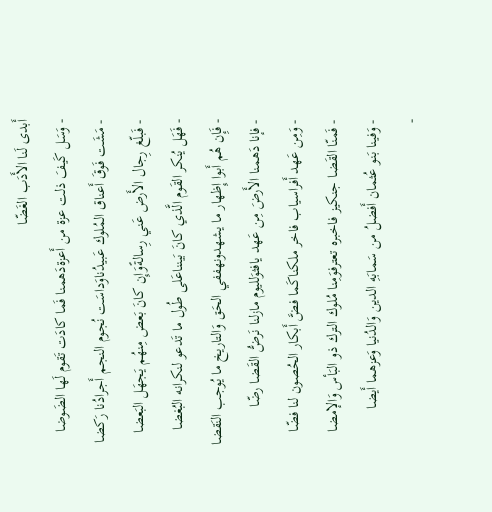أَبدى لَنا الأَدَب الغَضّا
- وَسَل كَيفَ ذلت عزة من أَعزةدَهمنا فَما كادَت تَقوم لَها الضَوضا
- مَشَت فَوقَ أَعناق المُلوك عَبيدُناوَداسَت نُجوم النجم أَجرادُنا رَكضا
- فَبلّغ رِجال الأَرض عَني رِسالةًوَإِن كانَ بَعض مِنهُم يَجهَل البَعضا
- فَهَل يُنكر القَوم الَّذي كانَ بَينناعَلى طُول ما تَدعو لنكرانه البُغضا
- فَإِن هُم أَبوا إِظهار ما يشهدونهففي الحَق وَالتاريخ ما يُوجب النَقضا
- فإنا دَهمنا الأَرضَ مِن عَهد يافثوَلليوم مازلنا نَرضُّ القَضا رضّا
- وَمِن عَهد أَفراسياب فاخر ملكناكَما فضَّ أَبكار الحُصون لنا فضّا
- فَمنّا القَضا جنكيز فاخبره تعترفوَمِنا مُلوك الترك ذو البَأس وَالإمضا
- وَفينا بَنو عُثمان أَفضلُ من سَمابَهِ الدين وَالدُنيا وَعزهما أَيضا
-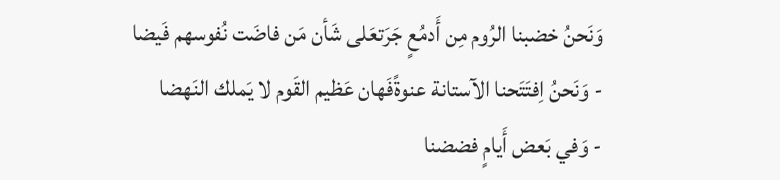وَنَحنُ خضبنا الرُوم مِن أَدمُعٍ جَرَتعَلى شَأن مَن فاضَت نُفوسهم فَيضا
- وَنَحنُ اِفتَتَحنا الآستانة عنوةًفَهان عَظيم القَوم لا يَملك النَهضا
- وَفي بَعض أَيامٍ فضضنا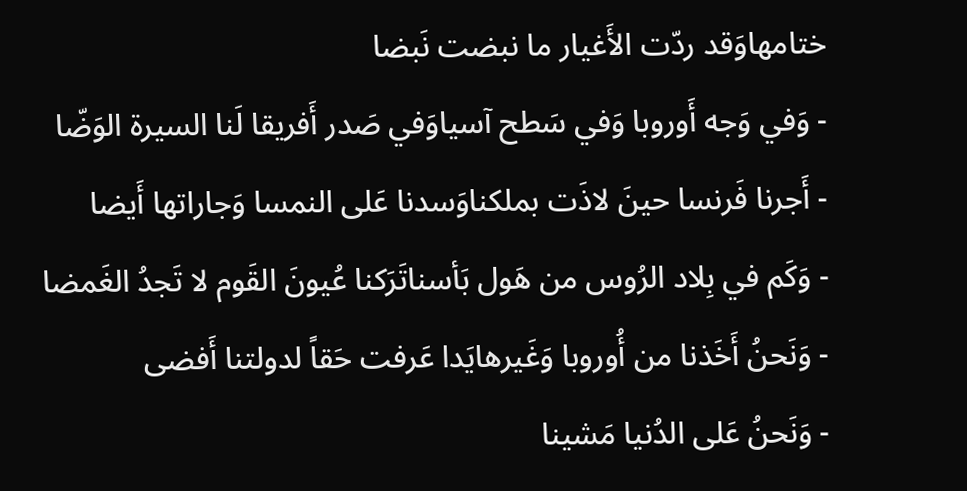ختامهاوَقد ردّت الأَغيار ما نبضت نَبضا
- وَفي وَجه أَوروبا وَفي سَطح آسياوَفي صَدر أَفريقا لَنا السيرة الوَضّا
- أَجرنا فَرنسا حينَ لاذَت بملكناوَسدنا عَلى النمسا وَجاراتها أَيضا
- وَكَم في بِلاد الرُوس من هَول بَأسناتَرَكنا عُيونَ القَوم لا تَجدُ الغَمضا
- وَنَحنُ أَخَذنا من أُوروبا وَغَيرهايَدا عَرفت حَقاً لدولتنا أَفضى
- وَنَحنُ عَلى الدُنيا مَشينا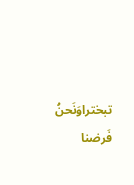تبختراوَنَحنُ فَرضنا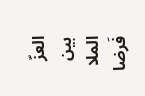العزّ بين الملا فَرضا